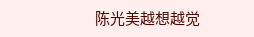陈光美越想越觉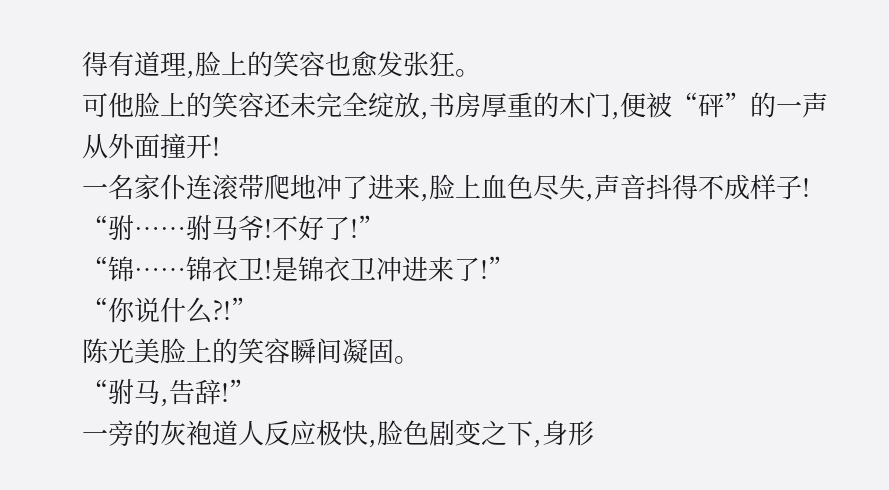得有道理,脸上的笑容也愈发张狂。
可他脸上的笑容还未完全绽放,书房厚重的木门,便被“砰”的一声从外面撞开!
一名家仆连滚带爬地冲了进来,脸上血色尽失,声音抖得不成样子!
“驸……驸马爷!不好了!”
“锦……锦衣卫!是锦衣卫冲进来了!”
“你说什么?!”
陈光美脸上的笑容瞬间凝固。
“驸马,告辞!”
一旁的灰袍道人反应极快,脸色剧变之下,身形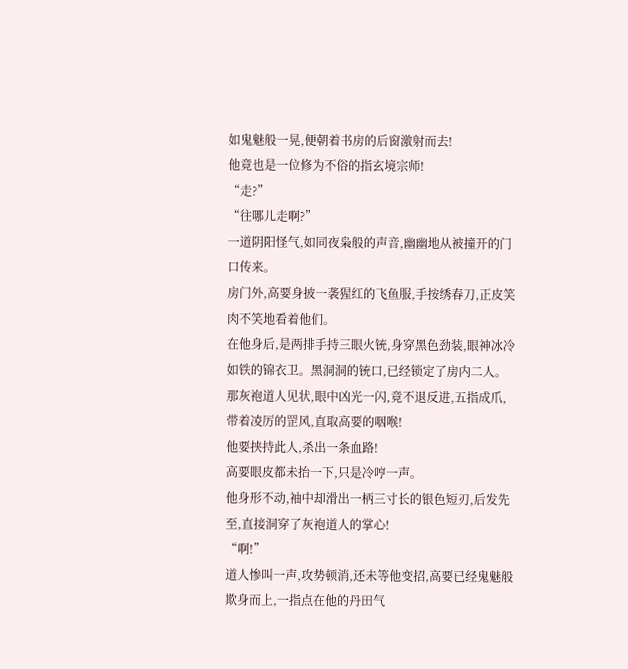如鬼魅般一晃,便朝着书房的后窗激射而去!
他竟也是一位修为不俗的指玄境宗师!
“走?”
“往哪儿走啊?”
一道阴阳怪气,如同夜枭般的声音,幽幽地从被撞开的门口传来。
房门外,高要身披一袭猩红的飞鱼服,手按绣春刀,正皮笑肉不笑地看着他们。
在他身后,是两排手持三眼火铳,身穿黑色劲装,眼神冰冷如铁的锦衣卫。黑洞洞的铳口,已经锁定了房内二人。
那灰袍道人见状,眼中凶光一闪,竟不退反进,五指成爪,带着凌厉的罡风,直取高要的咽喉!
他要挟持此人,杀出一条血路!
高要眼皮都未抬一下,只是冷哼一声。
他身形不动,袖中却滑出一柄三寸长的银色短刃,后发先至,直接洞穿了灰袍道人的掌心!
“啊!”
道人惨叫一声,攻势顿消,还未等他变招,高要已经鬼魅般欺身而上,一指点在他的丹田气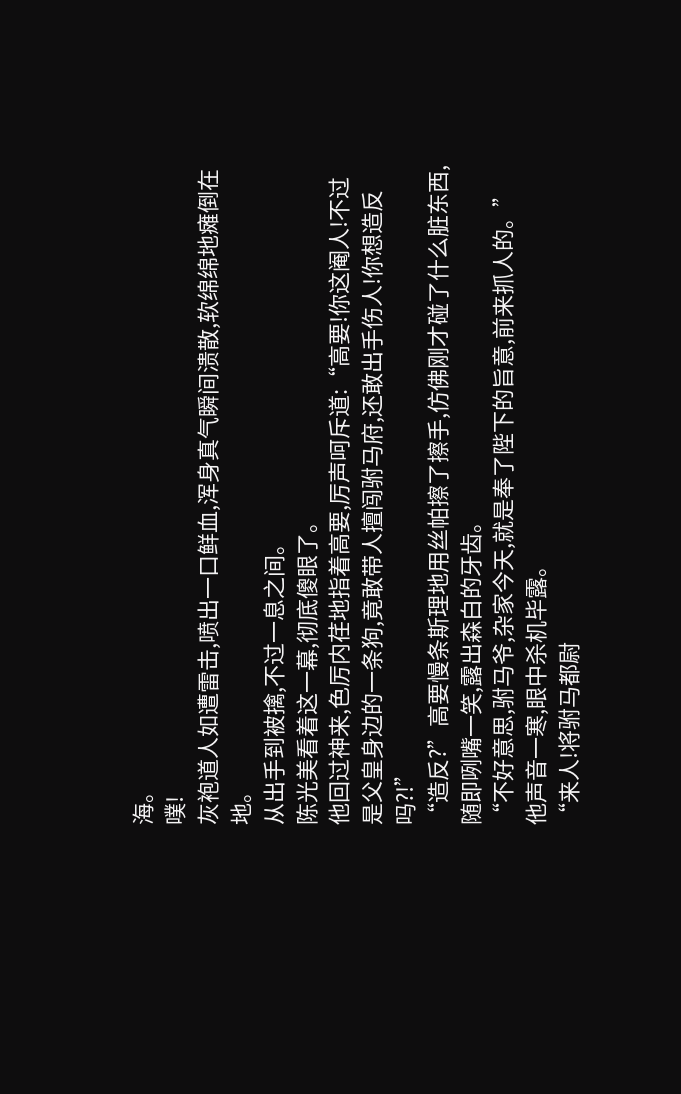海。
噗!
灰袍道人如遭雷击,喷出一口鲜血,浑身真气瞬间溃散,软绵绵地瘫倒在地。
从出手到被擒,不过一息之间。
陈光美看着这一幕,彻底傻眼了。
他回过神来,色厉内荏地指着高要,厉声呵斥道:“高要!你这阉人!不过是父皇身边的一条狗,竟敢带人擅闯驸马府,还敢出手伤人!你想造反吗?!”
“造反?”高要慢条斯理地用丝帕擦了擦手,仿佛刚才碰了什么脏东西,随即咧嘴一笑,露出森白的牙齿。
“不好意思,驸马爷,杂家今天,就是奉了陛下的旨意,前来抓人的。”
他声音一寒,眼中杀机毕露。
“来人!将驸马都尉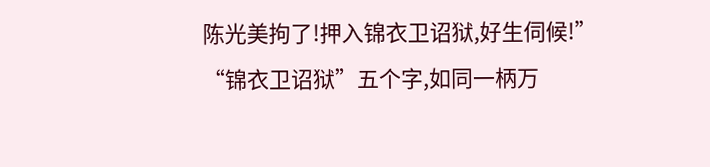陈光美拘了!押入锦衣卫诏狱,好生伺候!”
“锦衣卫诏狱”五个字,如同一柄万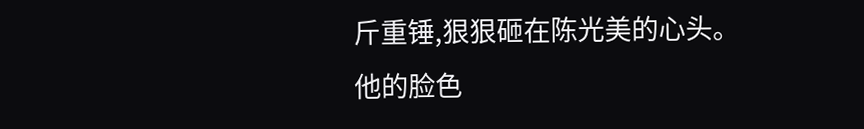斤重锤,狠狠砸在陈光美的心头。
他的脸色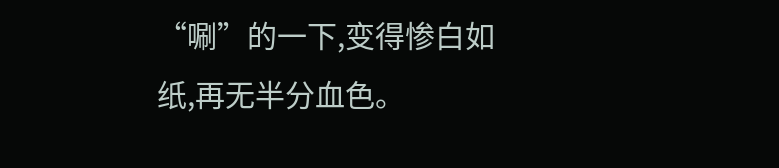“唰”的一下,变得惨白如纸,再无半分血色。